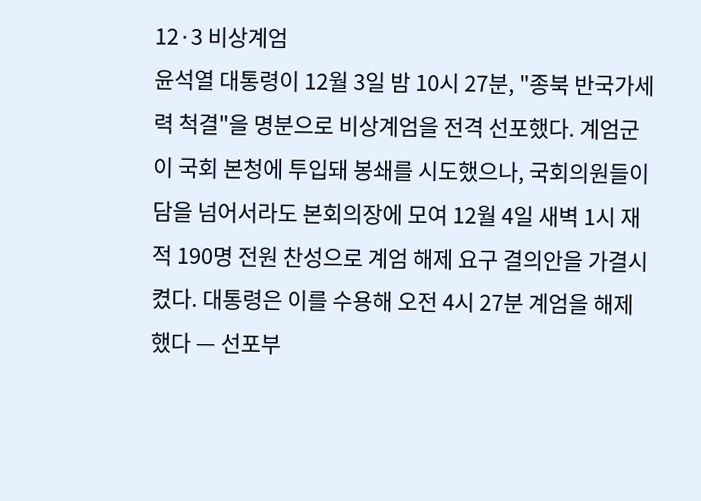12·3 비상계엄
윤석열 대통령이 12월 3일 밤 10시 27분, "종북 반국가세력 척결"을 명분으로 비상계엄을 전격 선포했다. 계엄군이 국회 본청에 투입돼 봉쇄를 시도했으나, 국회의원들이 담을 넘어서라도 본회의장에 모여 12월 4일 새벽 1시 재적 190명 전원 찬성으로 계엄 해제 요구 결의안을 가결시켰다. 대통령은 이를 수용해 오전 4시 27분 계엄을 해제했다 — 선포부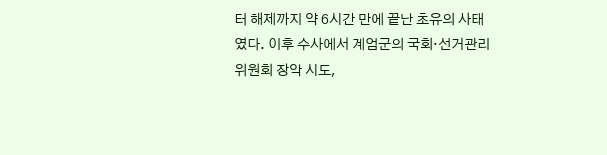터 해제까지 약 6시간 만에 끝난 초유의 사태였다. 이후 수사에서 계엄군의 국회·선거관리위원회 장악 시도,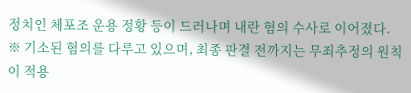정치인 체포조 운용 정황 등이 드러나며 내란 혐의 수사로 이어졌다.
※ 기소된 혐의를 다루고 있으며, 최종 판결 전까지는 무죄추정의 원칙이 적용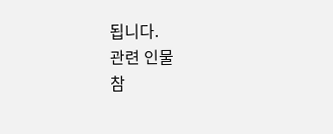됩니다.
관련 인물
참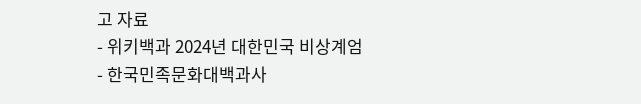고 자료
- 위키백과 2024년 대한민국 비상계엄
- 한국민족문화대백과사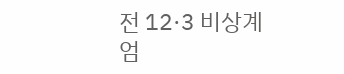전 12·3 비상계엄